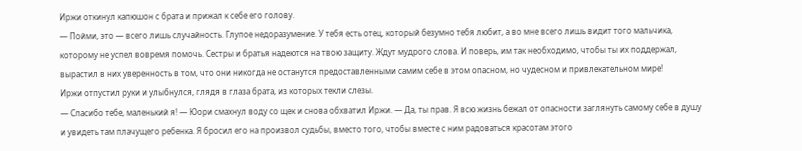Иржи откинул капюшон с брата и прижал к себе его голову.
— Пойми, это — всего лишь случайность. Глупое недоразумение. У тебя есть отец, который безумно тебя любит, а во мне всего лишь видит того мальчика, которому не успел вовремя помочь. Сестры и братья надеются на твою защиту. Ждут мудрого слова. И поверь, им так необходимо, чтобы ты их поддержал, вырастил в них уверенность в том, что они никогда не останутся предоставленными самим себе в этом опасном, но чудесном и привлекательном мире!
Иржи отпустил руки и улыбнулся, глядя в глаза брата, из которых текли слезы.
— Спасибо тебе, маленький я! — Юори смахнул воду со щек и снова обхватил Иржи. — Да, ты прав. Я всю жизнь бежал от опасности заглянуть самому себе в душу и увидеть там плачущего ребенка. Я бросил его на произвол судьбы, вместо того, чтобы вместе с ним радоваться красотам этого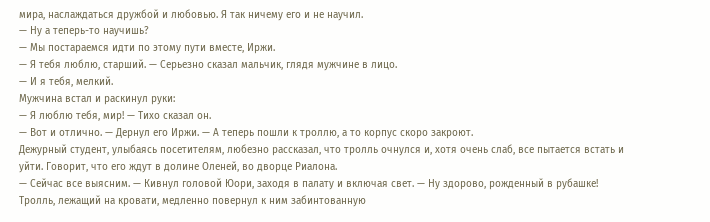мира, наслаждаться дружбой и любовью. Я так ничему его и не научил.
— Ну а теперь-то научишь?
— Мы постараемся идти по этому пути вместе, Иржи.
— Я тебя люблю, старший. — Серьезно сказал мальчик, глядя мужчине в лицо.
— И я тебя, мелкий.
Мужчина встал и раскинул руки:
— Я люблю тебя, мир! — Тихо сказал он.
— Вот и отлично. — Дернул его Иржи. — А теперь пошли к троллю, а то корпус скоро закроют.
Дежурный студент, улыбаясь посетителям, любезно рассказал, что тролль очнулся и, хотя очень слаб, все пытается встать и уйти. Говорит, что его ждут в долине Оленей, во дворце Риалона.
— Сейчас все выясним. — Кивнул головой Юори, заходя в палату и включая свет. — Ну здорово, рожденный в рубашке!
Тролль, лежащий на кровати, медленно повернул к ним забинтованную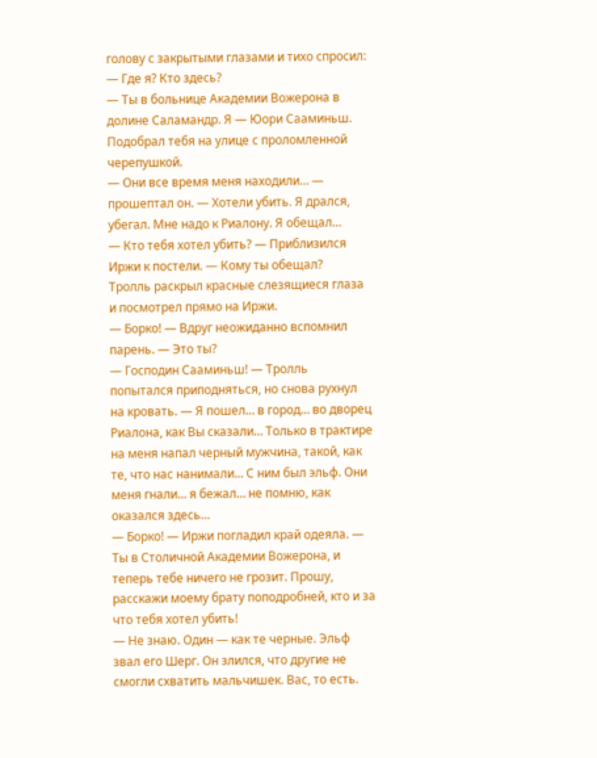голову с закрытыми глазами и тихо спросил:
— Где я? Кто здесь?
— Ты в больнице Академии Вожерона в долине Саламандр. Я — Юори Сааминьш. Подобрал тебя на улице с проломленной черепушкой.
— Они все время меня находили… — прошептал он. — Хотели убить. Я дрался, убегал. Мне надо к Риалону. Я обещал…
— Кто тебя хотел убить? — Приблизился Иржи к постели. — Кому ты обещал?
Тролль раскрыл красные слезящиеся глаза и посмотрел прямо на Иржи.
— Борко! — Вдруг неожиданно вспомнил парень. — Это ты?
— Господин Сааминьш! — Тролль попытался приподняться, но снова рухнул на кровать. — Я пошел… в город… во дворец Риалона, как Вы сказали… Только в трактире на меня напал черный мужчина, такой, как те, что нас нанимали… С ним был эльф. Они меня гнали… я бежал… не помню, как оказался здесь…
— Борко! — Иржи погладил край одеяла. — Ты в Столичной Академии Вожерона, и теперь тебе ничего не грозит. Прошу, расскажи моему брату поподробней, кто и за что тебя хотел убить!
— Не знаю. Один — как те черные. Эльф звал его Шерг. Он злился, что другие не смогли схватить мальчишек. Вас, то есть.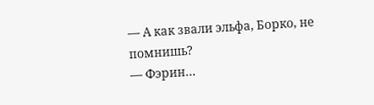— А как звали эльфа, Борко, не помнишь?
— Фэрин…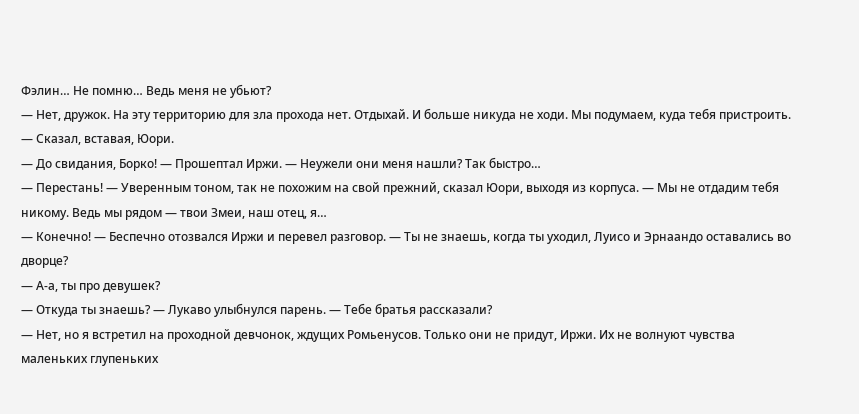Фэлин… Не помню… Ведь меня не убьют?
— Нет, дружок. На эту территорию для зла прохода нет. Отдыхай. И больше никуда не ходи. Мы подумаем, куда тебя пристроить. — Сказал, вставая, Юори.
— До свидания, Борко! — Прошептал Иржи. — Неужели они меня нашли? Так быстро…
— Перестань! — Уверенным тоном, так не похожим на свой прежний, сказал Юори, выходя из корпуса. — Мы не отдадим тебя никому. Ведь мы рядом — твои Змеи, наш отец, я…
— Конечно! — Беспечно отозвался Иржи и перевел разговор. — Ты не знаешь, когда ты уходил, Луисо и Эрнаандо оставались во дворце?
— А-а, ты про девушек?
— Откуда ты знаешь? — Лукаво улыбнулся парень. — Тебе братья рассказали?
— Нет, но я встретил на проходной девчонок, ждущих Ромьенусов. Только они не придут, Иржи. Их не волнуют чувства маленьких глупеньких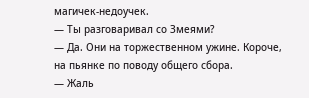магичек-недоучек.
— Ты разговаривал со Змеями?
— Да. Они на торжественном ужине. Короче, на пьянке по поводу общего сбора.
— Жаль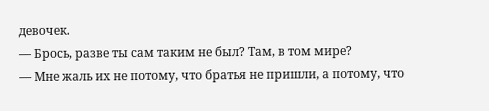девочек.
— Брось, разве ты сам таким не был? Там, в том мире?
— Мне жаль их не потому, что братья не пришли, а потому, что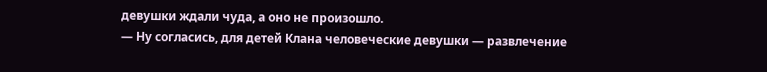девушки ждали чуда, а оно не произошло.
— Ну согласись, для детей Клана человеческие девушки — развлечение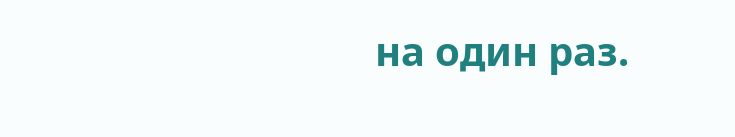на один раз.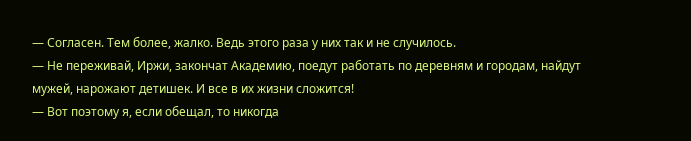— Согласен. Тем более, жалко. Ведь этого раза у них так и не случилось.
— Не переживай, Иржи, закончат Академию, поедут работать по деревням и городам, найдут мужей, нарожают детишек. И все в их жизни сложится!
— Вот поэтому я, если обещал, то никогда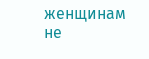женщинам не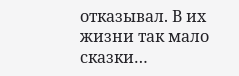отказывал. В их жизни так мало сказки…